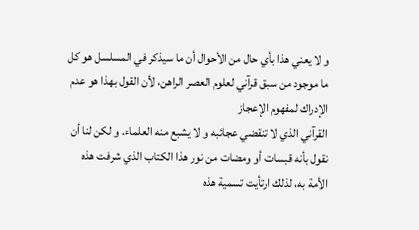و لا يعني هذا بأي حال من الأحوال أن ما سيذكر في المسلسل هو كل ما موجود من سبق قرآني لعلوم العصر الراهن، لأن القول بهذا هو عدم الإدراك لمفهوم الإعجاز
القرآني الذي لا تنقضي عجائبه و لا يشبع منه العلماء. و لكن لنا أن نقول بأنه قبسات أو ومضات من نور هذا الكتاب الذي شرفت هذه الأمة به، لذلك ارتأيت تسمية هذه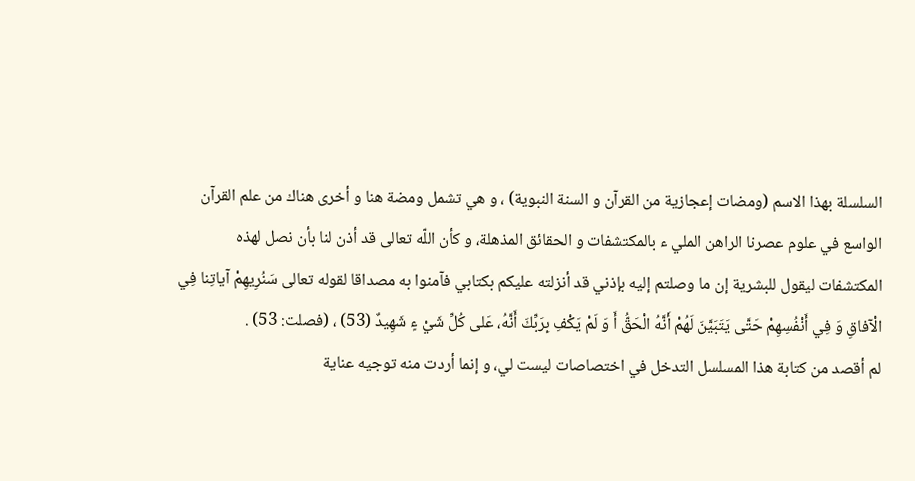السلسلة بهذا الاسم (ومضات إعجازية من القرآن و السنة النبوية) ، و هي تشمل ومضة هنا و أخرى هناك من علم القرآن الواسع في علوم عصرنا الراهن الملي ء بالمكتشفات و الحقائق المذهلة، و كأن اللّه تعالى قد أذن لنا بأن نصل لهذه المكتشفات ليقول للبشرية إن ما وصلتم إليه بإذني قد أنزلته عليكم بكتابي فآمنوا به مصداقا لقوله تعالى سَنُرِيهِمْ آياتِنا فِي الْآفاقِ وَ فِي أَنْفُسِهِمْ حَتَّى يَتَبَيَّنَ لَهُمْ أَنَّهُ الْحَقُّ أَ وَ لَمْ يَكْفِ بِرَبِّكَ أَنَّهُ، عَلى كُلِّ شَيْ ءٍ شَهِيدٌ (53) ، (فصلت: 53) .
لم أقصد من كتابة هذا المسلسل التدخل في اختصاصات ليست لي، و إنما أردت منه توجيه عناية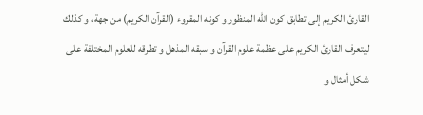القارئ الكريم إلى تطابق كون اللّه المنظور و كونه المقروء (القرآن الكريم) من جهة، و كذلك ليتعرف القارئ الكريم على عظمة علوم القرآن و سبقه المذهل و تطرقه للعلوم المختلفة على شكل أمثال و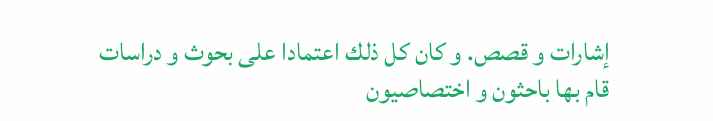إشارات و قصص. و كان كل ذلك اعتمادا على بحوث و دراسات قام بها باحثون و اختصاصيون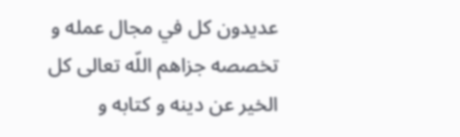عديدون كل في مجال عمله و تخصصه جزاهم اللّه تعالى كل الخير عن دينه و كتابه و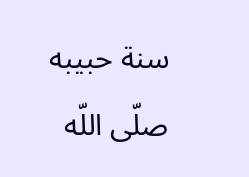سنة حبيبه صلّى اللّه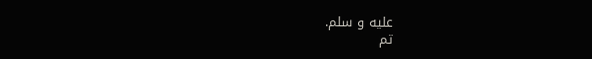عليه و سلم.
تم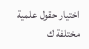اختيار حقول علمية مختلفة ك